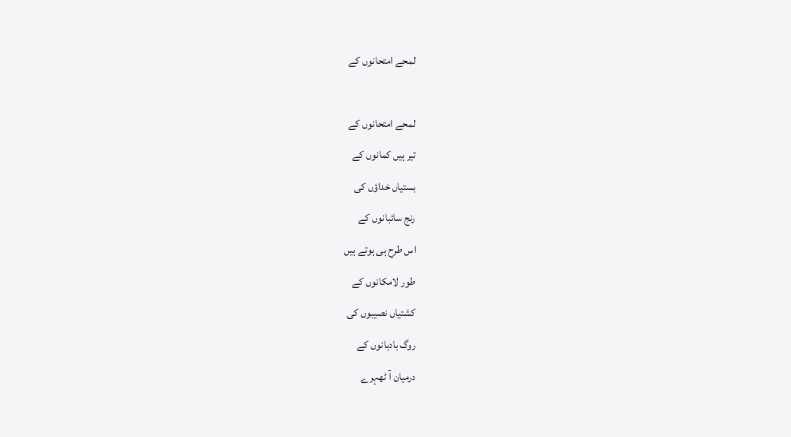لمحے امتحانوں کے

لمحے امتحانوں کے
تیر ہیں کمانوں کے
بستیاں خداؤں کی
رنج سائبانوں کے
اس طرح ہی ہوتے ہیں
طور لامکانوں کے
کشتیاں نصیبوں کی
روگ بادبانوں کے
درمیان آ ٹھہرے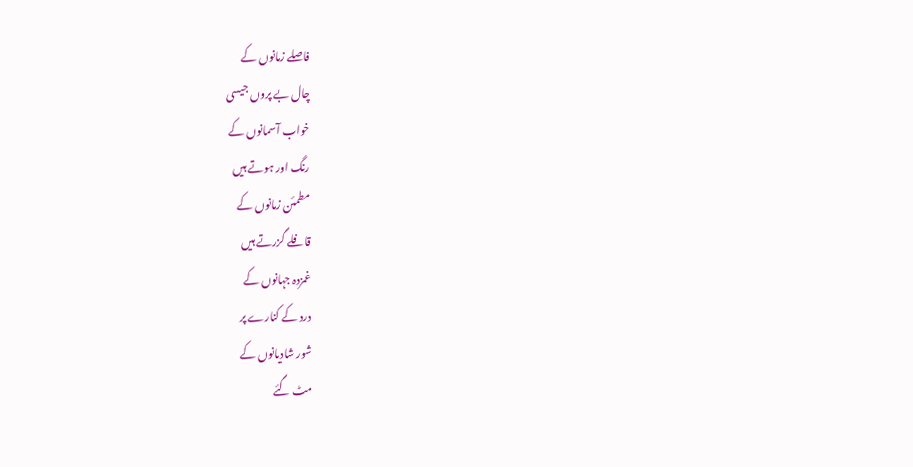فاصلے زمانوں کے
چال بے پروں جیسی
خواب آسمانوں کے
رنگ اور ہوتے ہیں
مطمئن زمانوں کے
قافلے گزرتے ہیں
غمزدہ جہانوں کے
درد کے کنارے پر
شور شادیانوں کے
مٹ گئے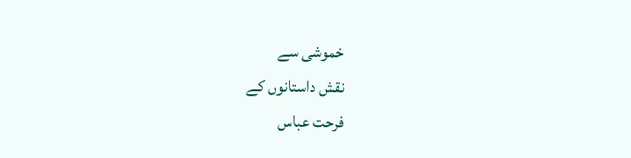خموشی سے
نقش داستانوں کے
فرحت عباس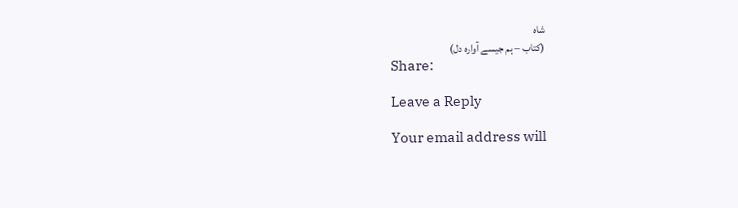شاہ
(کتاب – ہم جیسے آوارہ دل)
Share:

Leave a Reply

Your email address will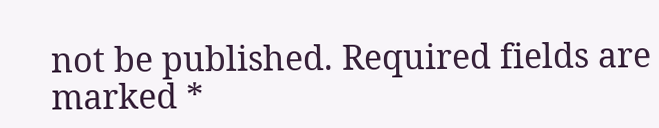not be published. Required fields are marked *